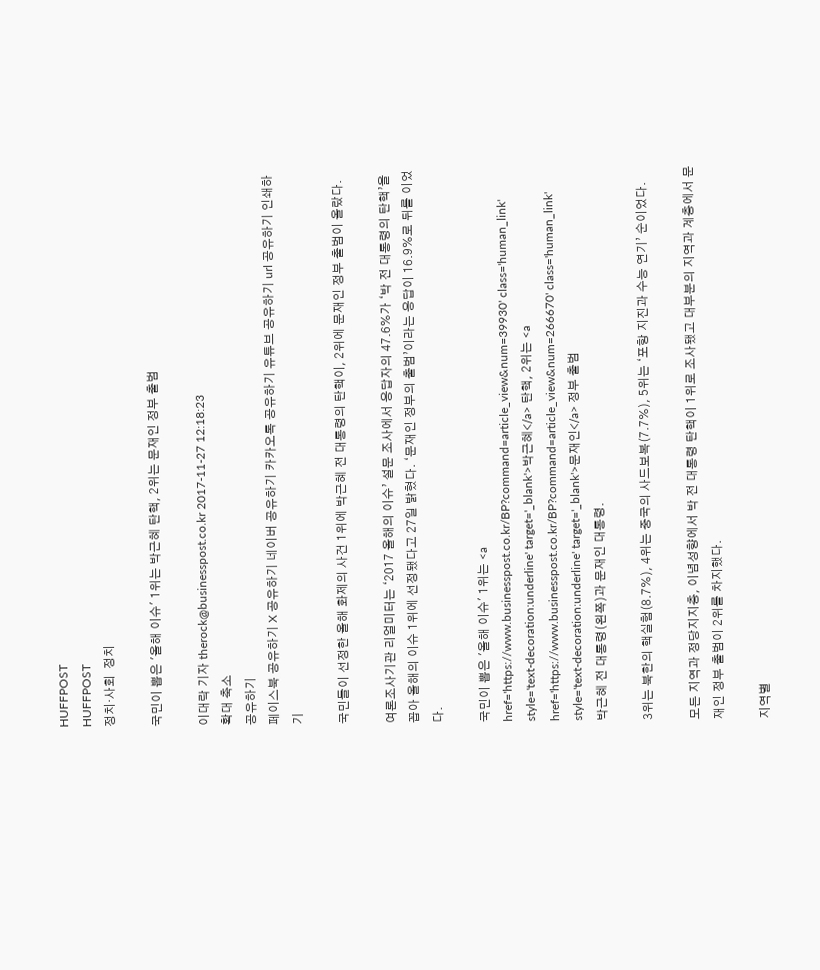HUFFPOST
HUFFPOST
정치·사회  정치

국민이 뽑은 '올해 이슈' 1위는 박근혜 탄핵, 2위는 문재인 정부 출범

이대락 기자 therock@businesspost.co.kr 2017-11-27 12:18:23
확대 축소
공유하기
페이스북 공유하기 X 공유하기 네이버 공유하기 카카오톡 공유하기 유튜브 공유하기 url 공유하기 인쇄하기

국민들이 선정한 올해 화제의 사건 1위에 박근혜 전 대통령의 탄핵이, 2위에 문재인 정부 출범이 올랐다.

여론조사기관 리얼미터는 ‘2017 올해의 이슈’ 설문 조사에서 응답자의 47.6%가 ‘박 전 대통령의 탄핵’을 꼽아 올해의 이슈 1위에 선정됐다고 27일 밝혔다. ‘문재인 정부의 출범’이라는 응답이 16.9%로 뒤를 이었다.

국민이 뽑은 '올해 이슈' 1위는 <a href='https://www.businesspost.co.kr/BP?command=article_view&num=39930' class='human_link' style='text-decoration:underline' target='_blank'>박근혜</a> 탄핵, 2위는 <a href='https://www.businesspost.co.kr/BP?command=article_view&num=266670' class='human_link' style='text-decoration:underline' target='_blank'>문재인</a> 정부 출범
박근혜 전 대통령(왼쪽)과 문재인 대통령.

3위는 북한의 핵실험(8.7%), 4위는 중국의 사드보복(7.7%), 5위는 ‘포항 지진과 수능 연기’ 순이었다.

모든 지역과 정당지지층, 이념성향에서 박 전 대통령 탄핵이 1위로 조사됐고 대부분의 지역과 계층에서 문재인 정부 출범이 2위를 차지했다.

지역별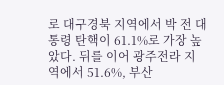로 대구경북 지역에서 박 전 대통령 탄핵이 61.1%로 가장 높았다. 뒤를 이어 광주전라 지역에서 51.6%, 부산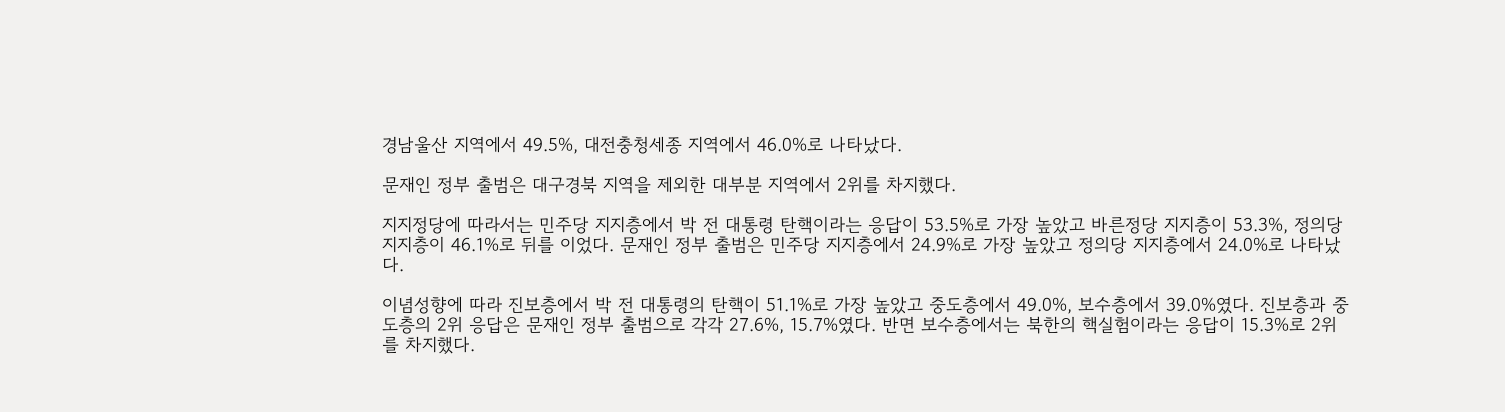경남울산 지역에서 49.5%, 대전충청세종 지역에서 46.0%로 나타났다.

문재인 정부 출범은 대구경북 지역을 제외한 대부분 지역에서 2위를 차지했다.

지지정당에 따라서는 민주당 지지층에서 박 전 대통령 탄핵이라는 응답이 53.5%로 가장 높았고 바른정당 지지층이 53.3%, 정의당 지지층이 46.1%로 뒤를 이었다. 문재인 정부 출범은 민주당 지지층에서 24.9%로 가장 높았고 정의당 지지층에서 24.0%로 나타났다.

이념성향에 따라 진보층에서 박 전 대통령의 탄핵이 51.1%로 가장 높았고 중도층에서 49.0%, 보수층에서 39.0%였다. 진보층과 중도층의 2위 응답은 문재인 정부 출범으로 각각 27.6%, 15.7%였다. 반면 보수층에서는 북한의 핵실험이라는 응답이 15.3%로 2위를 차지했다.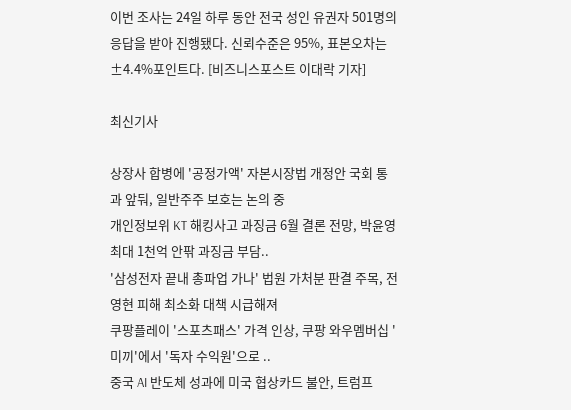이번 조사는 24일 하루 동안 전국 성인 유권자 501명의 응답을 받아 진행됐다. 신뢰수준은 95%, 표본오차는 ±4.4%포인트다. [비즈니스포스트 이대락 기자]

최신기사

상장사 합병에 '공정가액' 자본시장법 개정안 국회 통과 앞둬, 일반주주 보호는 논의 중
개인정보위 KT 해킹사고 과징금 6월 결론 전망, 박윤영 최대 1천억 안팎 과징금 부담..
'삼성전자 끝내 총파업 가나' 법원 가처분 판결 주목, 전영현 피해 최소화 대책 시급해져
쿠팡플레이 '스포츠패스' 가격 인상, 쿠팡 와우멤버십 '미끼'에서 '독자 수익원'으로 ..
중국 AI 반도체 성과에 미국 협상카드 불안, 트럼프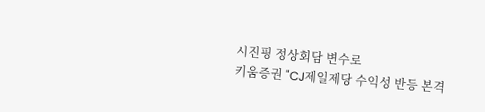시진핑 정상회담 변수로
키움증권 "CJ제일제당 수익성 반등 본격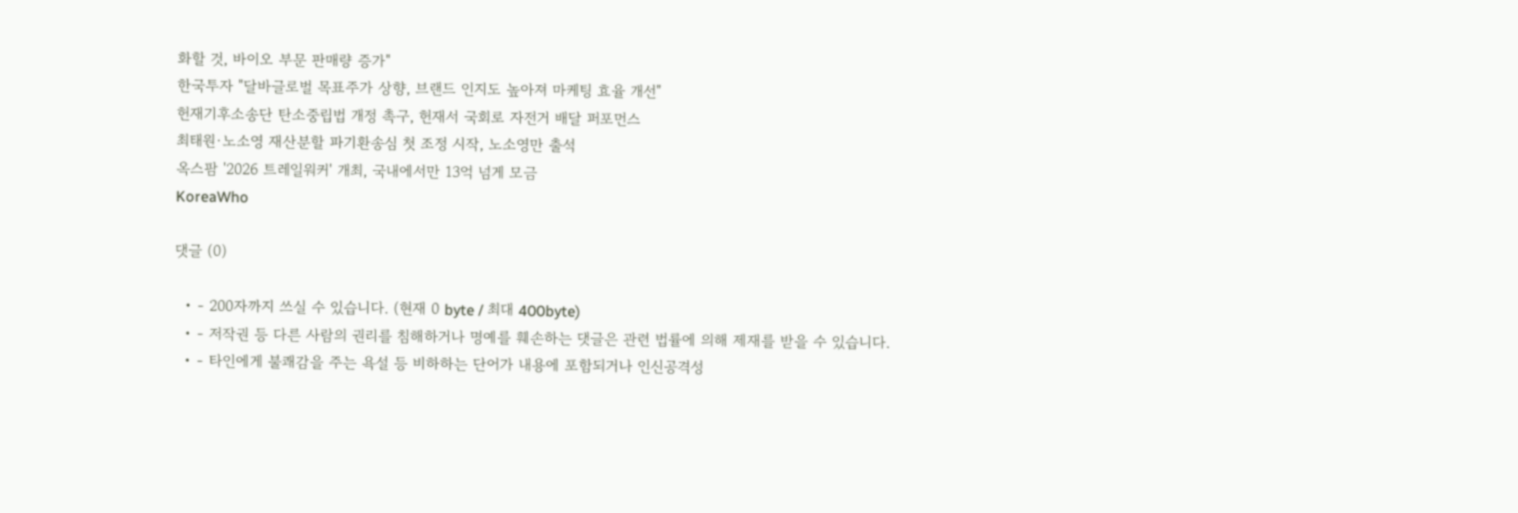화할 것, 바이오 부문 판매량 증가"
한국투자 "달바글로벌 목표주가 상향, 브랜드 인지도 높아져 마케팅 효율 개선"
헌재기후소송단 탄소중립법 개정 촉구, 헌재서 국회로 자전거 배달 퍼포먼스
최태원·노소영 재산분할 파기환송심 첫 조정 시작, 노소영만 출석
옥스팜 '2026 트레일워커' 개최, 국내에서만 13억 넘게 모금
KoreaWho

댓글 (0)

  • - 200자까지 쓰실 수 있습니다. (현재 0 byte / 최대 400byte)
  • - 저작권 등 다른 사람의 권리를 침해하거나 명예를 훼손하는 댓글은 관련 법률에 의해 제재를 받을 수 있습니다.
  • - 타인에게 불쾌감을 주는 욕설 등 비하하는 단어가 내용에 포함되거나 인신공격성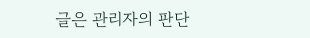글은 관리자의 판단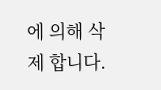에 의해 삭제 합니다.